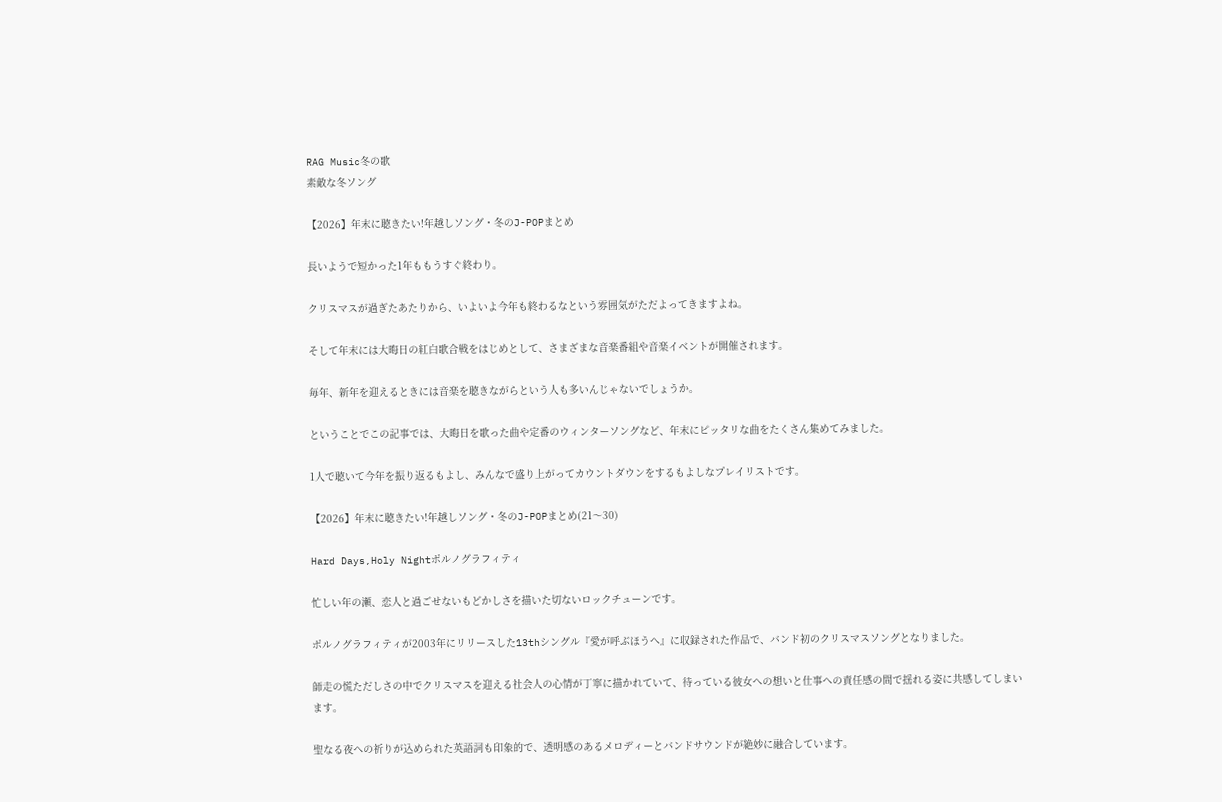RAG Music冬の歌
素敵な冬ソング

【2026】年末に聴きたい!年越しソング・冬のJ-POPまとめ

長いようで短かった1年ももうすぐ終わり。

クリスマスが過ぎたあたりから、いよいよ今年も終わるなという雰囲気がただよってきますよね。

そして年末には大晦日の紅白歌合戦をはじめとして、さまざまな音楽番組や音楽イベントが開催されます。

毎年、新年を迎えるときには音楽を聴きながらという人も多いんじゃないでしょうか。

ということでこの記事では、大晦日を歌った曲や定番のウィンターソングなど、年末にピッタリな曲をたくさん集めてみました。

1人で聴いて今年を振り返るもよし、みんなで盛り上がってカウントダウンをするもよしなプレイリストです。

【2026】年末に聴きたい!年越しソング・冬のJ-POPまとめ(21〜30)

Hard Days,Holy Nightポルノグラフィティ

忙しい年の瀬、恋人と過ごせないもどかしさを描いた切ないロックチューンです。

ポルノグラフィティが2003年にリリースした13thシングル『愛が呼ぶほうへ』に収録された作品で、バンド初のクリスマスソングとなりました。

師走の慌ただしさの中でクリスマスを迎える社会人の心情が丁寧に描かれていて、待っている彼女への想いと仕事への責任感の間で揺れる姿に共感してしまいます。

聖なる夜への祈りが込められた英語詞も印象的で、透明感のあるメロディーとバンドサウンドが絶妙に融合しています。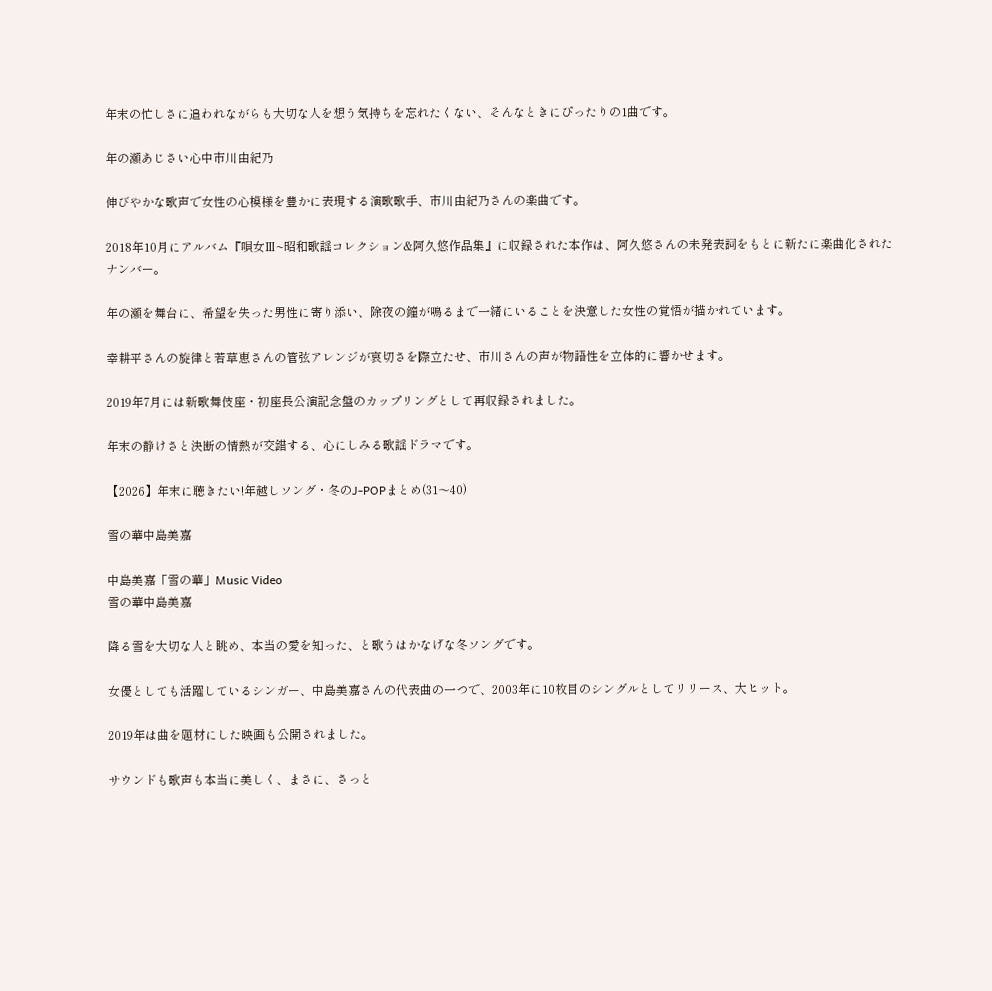年末の忙しさに追われながらも大切な人を想う気持ちを忘れたくない、そんなときにぴったりの1曲です。

年の瀬あじさい心中市川由紀乃

伸びやかな歌声で女性の心模様を豊かに表現する演歌歌手、市川由紀乃さんの楽曲です。

2018年10月にアルバム『唄女Ⅲ~昭和歌謡コレクション&阿久悠作品集』に収録された本作は、阿久悠さんの未発表詞をもとに新たに楽曲化されたナンバー。

年の瀬を舞台に、希望を失った男性に寄り添い、除夜の鐘が鳴るまで一緒にいることを決意した女性の覚悟が描かれています。

幸耕平さんの旋律と若草恵さんの管弦アレンジが哀切さを際立たせ、市川さんの声が物語性を立体的に響かせます。

2019年7月には新歌舞伎座・初座長公演記念盤のカップリングとして再収録されました。

年末の静けさと決断の情熱が交錯する、心にしみる歌謡ドラマです。

【2026】年末に聴きたい!年越しソング・冬のJ-POPまとめ(31〜40)

雪の華中島美嘉

中島美嘉「雪の華」Music Video
雪の華中島美嘉

降る雪を大切な人と眺め、本当の愛を知った、と歌うはかなげな冬ソングです。

女優としても活躍しているシンガー、中島美嘉さんの代表曲の一つで、2003年に10枚目のシングルとしてリリース、大ヒット。

2019年は曲を題材にした映画も公開されました。

サウンドも歌声も本当に美しく、まさに、さっと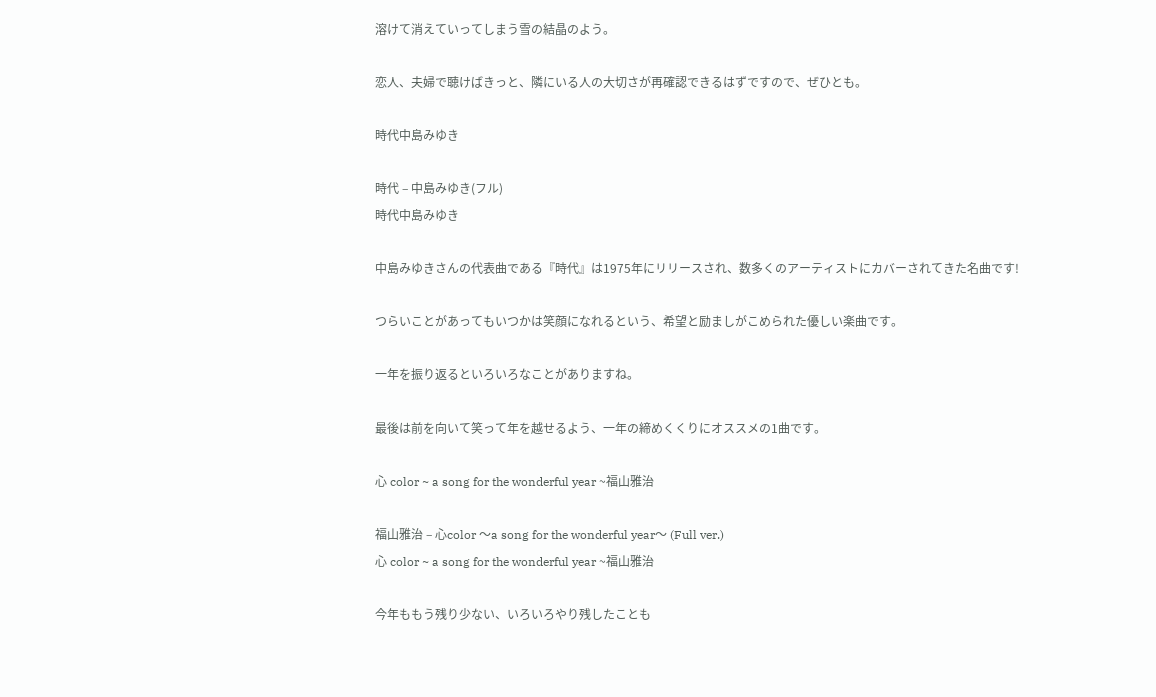溶けて消えていってしまう雪の結晶のよう。

恋人、夫婦で聴けばきっと、隣にいる人の大切さが再確認できるはずですので、ぜひとも。

時代中島みゆき

時代 – 中島みゆき(フル)
時代中島みゆき

中島みゆきさんの代表曲である『時代』は1975年にリリースされ、数多くのアーティストにカバーされてきた名曲です!

つらいことがあってもいつかは笑顔になれるという、希望と励ましがこめられた優しい楽曲です。

一年を振り返るといろいろなことがありますね。

最後は前を向いて笑って年を越せるよう、一年の締めくくりにオススメの1曲です。

心 color ~ a song for the wonderful year ~福山雅治

福山雅治 – 心color 〜a song for the wonderful year〜 (Full ver.)
心 color ~ a song for the wonderful year ~福山雅治

今年ももう残り少ない、いろいろやり残したことも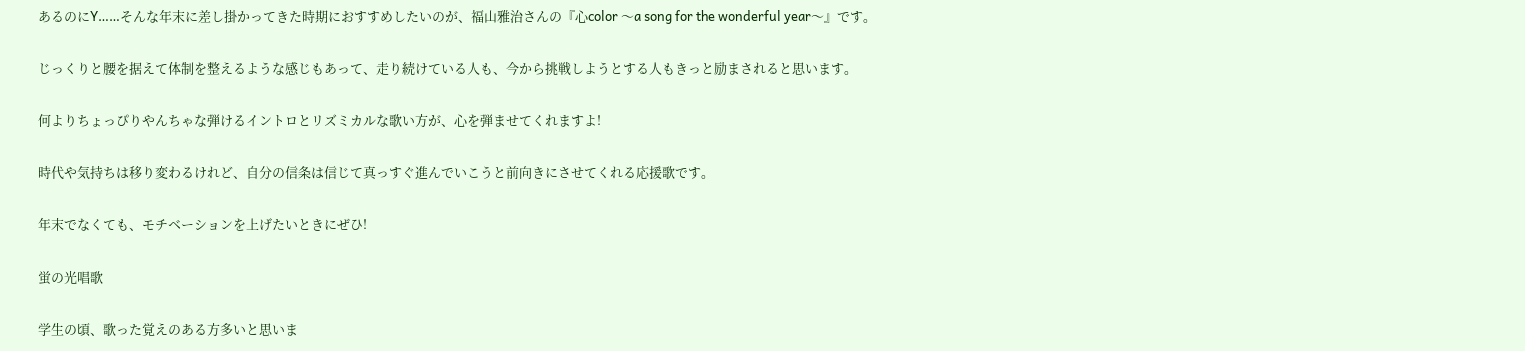あるのにY……そんな年末に差し掛かってきた時期におすすめしたいのが、福山雅治さんの『心color 〜a song for the wonderful year〜』です。

じっくりと腰を据えて体制を整えるような感じもあって、走り続けている人も、今から挑戦しようとする人もきっと励まされると思います。

何よりちょっぴりやんちゃな弾けるイントロとリズミカルな歌い方が、心を弾ませてくれますよ!

時代や気持ちは移り変わるけれど、自分の信条は信じて真っすぐ進んでいこうと前向きにさせてくれる応援歌です。

年末でなくても、モチベーションを上げたいときにぜひ!

蛍の光唱歌

学生の頃、歌った覚えのある方多いと思いま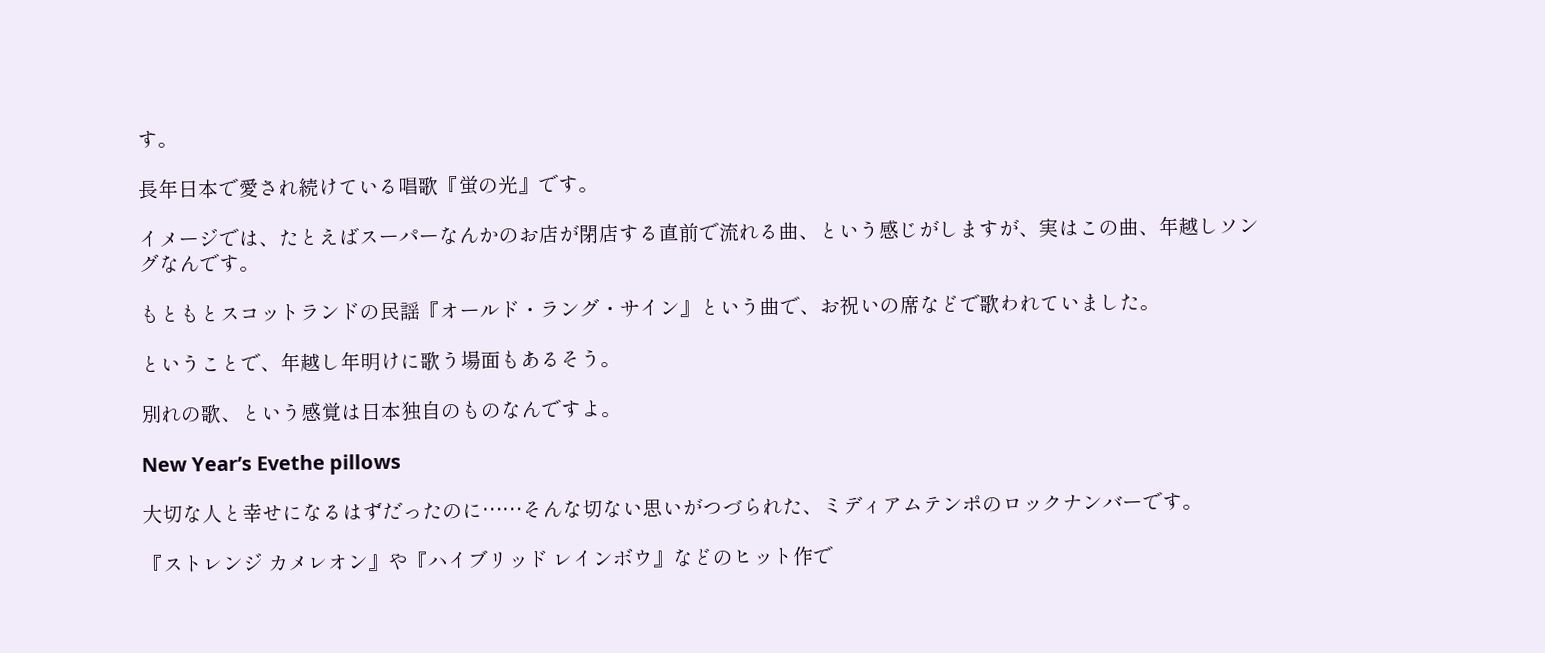す。

長年日本で愛され続けている唱歌『蛍の光』です。

イメージでは、たとえばスーパーなんかのお店が閉店する直前で流れる曲、という感じがしますが、実はこの曲、年越しソングなんです。

もともとスコットランドの民謡『オールド・ラング・サイン』という曲で、お祝いの席などで歌われていました。

ということで、年越し年明けに歌う場面もあるそう。

別れの歌、という感覚は日本独自のものなんですよ。

New Year’s Evethe pillows

大切な人と幸せになるはずだったのに……そんな切ない思いがつづられた、ミディアムテンポのロックナンバーです。

『ストレンジ カメレオン』や『ハイブリッド レインボウ』などのヒット作で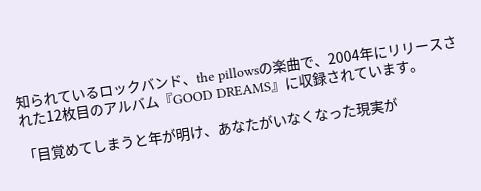知られているロックバンド、the pillowsの楽曲で、2004年にリリースされた12枚目のアルバム『GOOD DREAMS』に収録されています。

「目覚めてしまうと年が明け、あなたがいなくなった現実が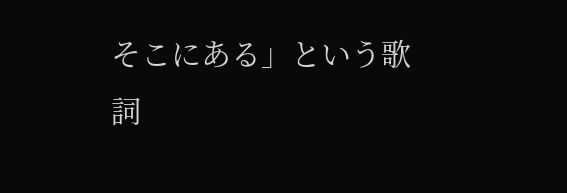そこにある」という歌詞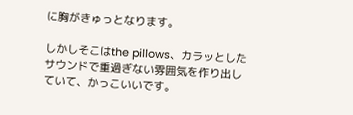に胸がきゅっとなります。

しかしそこはthe pillows、カラッとしたサウンドで重過ぎない雰囲気を作り出していて、かっこいいです。